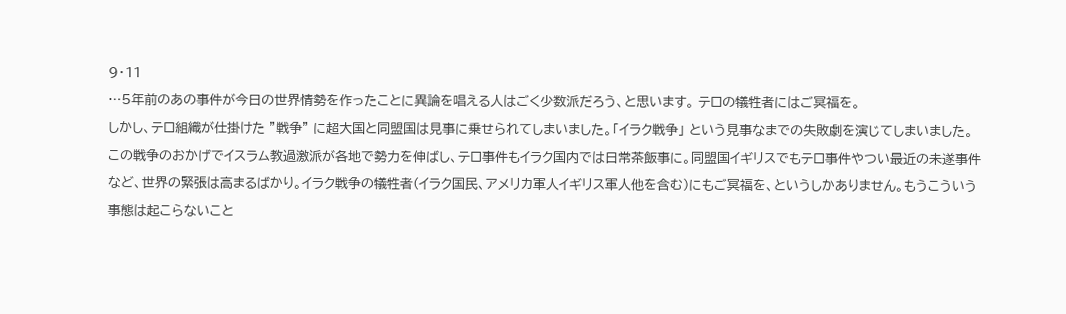9・11
…5年前のあの事件が今日の世界情勢を作ったことに異論を唱える人はごく少数派だろう、と思います。 テロの犠牲者にはご冥福を。
しかし、テロ組織が仕掛けた ”戦争” に超大国と同盟国は見事に乗せられてしまいました。「イラク戦争」 という見事なまでの失敗劇を演じてしまいました。 この戦争のおかげでイスラム教過激派が各地で勢力を伸ばし、テロ事件もイラク国内では日常茶飯事に。同盟国イギリスでもテロ事件やつい最近の未遂事件など、世界の緊張は高まるばかり。イラク戦争の犠牲者(イラク国民、アメリカ軍人イギリス軍人他を含む)にもご冥福を、というしかありません。もうこういう事態は起こらないこと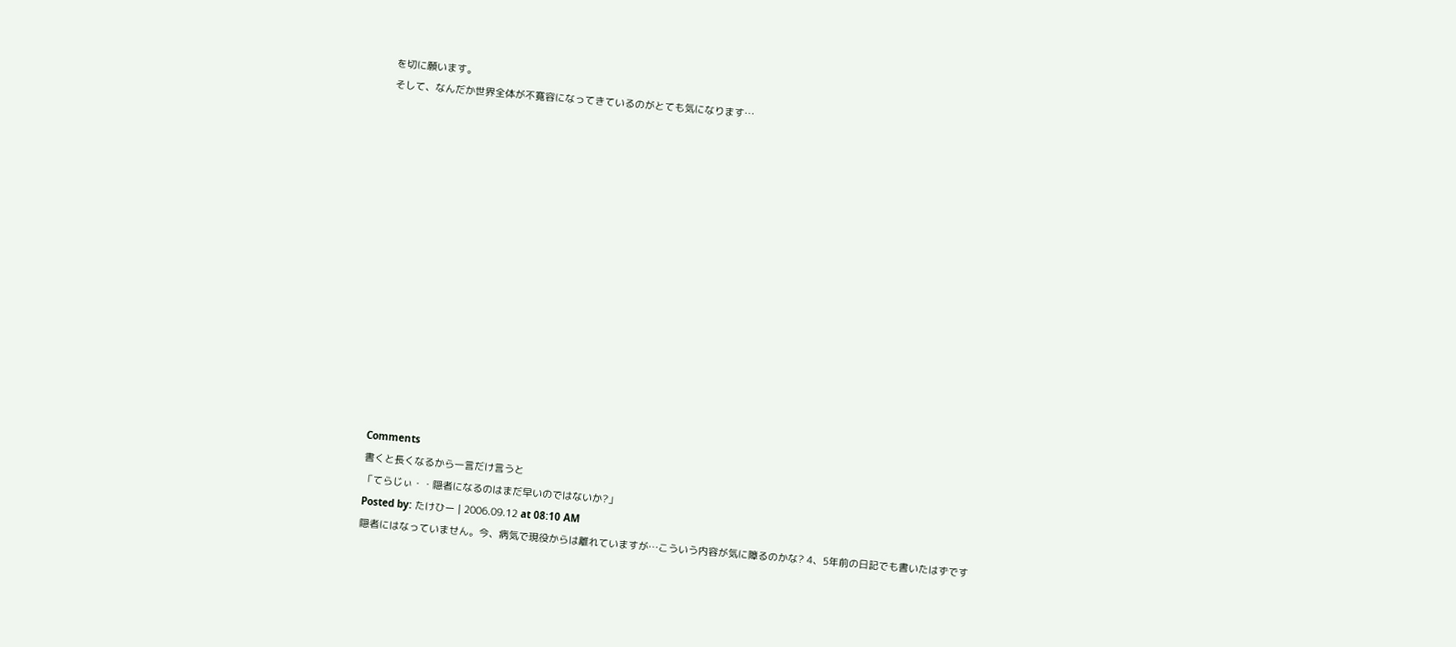を切に願います。
そして、なんだか世界全体が不寛容になってきているのがとても気になります…















Comments
書くと長くなるから一言だけ言うと
「てらじぃ・・隠者になるのはまだ早いのではないか?」
Posted by: たけひー | 2006.09.12 at 08:10 AM
隠者にはなっていません。今、病気で現役からは離れていますが…こういう内容が気に障るのかな? 4、5年前の日記でも書いたはずです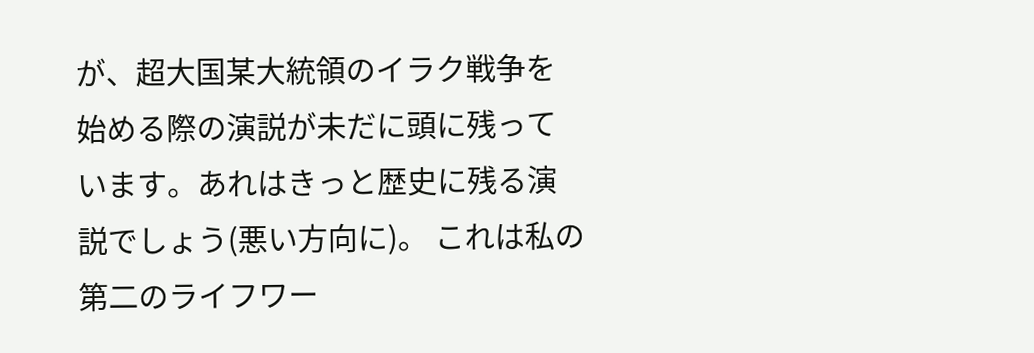が、超大国某大統領のイラク戦争を始める際の演説が未だに頭に残っています。あれはきっと歴史に残る演説でしょう(悪い方向に)。 これは私の第二のライフワー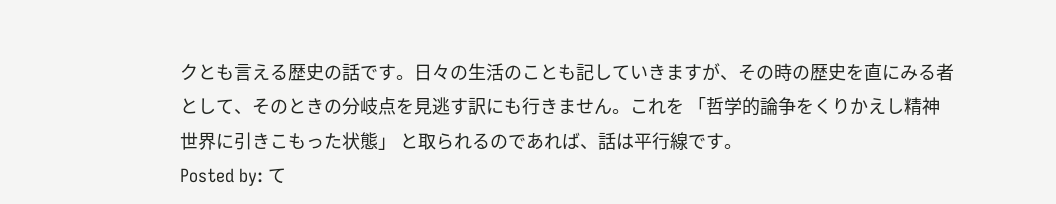クとも言える歴史の話です。日々の生活のことも記していきますが、その時の歴史を直にみる者として、そのときの分岐点を見逃す訳にも行きません。これを 「哲学的論争をくりかえし精神世界に引きこもった状態」 と取られるのであれば、話は平行線です。
Posted by: て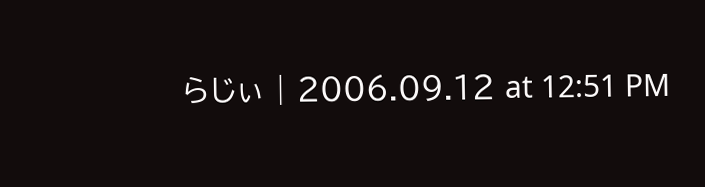らじぃ | 2006.09.12 at 12:51 PM